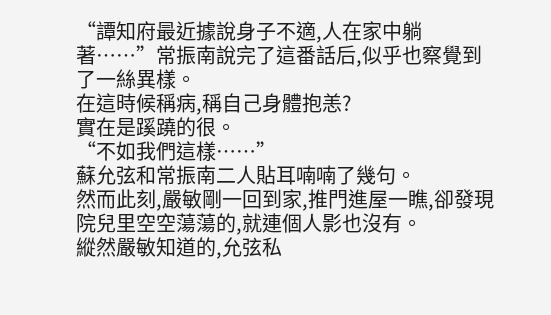“譚知府最近據說身子不適,人在家中躺著……”常振南說完了這番話后,似乎也察覺到了一絲異樣。
在這時候稱病,稱自己身體抱恙?
實在是蹊蹺的很。
“不如我們這樣……”
蘇允弦和常振南二人貼耳喃喃了幾句。
然而此刻,嚴敏剛一回到家,推門進屋一瞧,卻發現院兒里空空蕩蕩的,就連個人影也沒有。
縱然嚴敏知道的,允弦私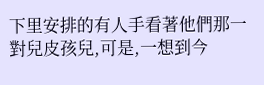下里安排的有人手看著他們那一對兒皮孩兒,可是,一想到今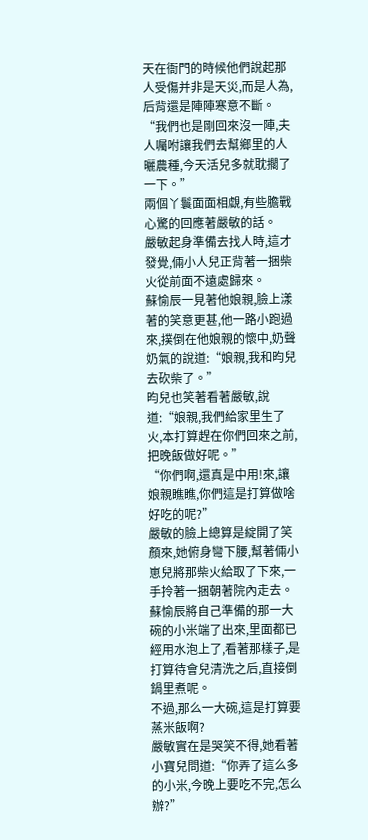天在衙門的時候他們說起那人受傷并非是天災,而是人為,后背還是陣陣寒意不斷。
“我們也是剛回來沒一陣,夫人囑咐讓我們去幫鄉里的人曬農種,今天活兒多就耽擱了一下。”
兩個丫鬟面面相覷,有些膽戰心驚的回應著嚴敏的話。
嚴敏起身準備去找人時,這才發覺,倆小人兒正背著一捆柴火從前面不遠處歸來。
蘇愉辰一見著他娘親,臉上漾著的笑意更甚,他一路小跑過來,撲倒在他娘親的懷中,奶聲奶氣的說道:“娘親,我和昀兒去砍柴了。”
昀兒也笑著看著嚴敏,說道:“娘親,我們給家里生了火,本打算趕在你們回來之前,把晚飯做好呢。”
“你們啊,還真是中用!來,讓娘親瞧瞧,你們這是打算做啥好吃的呢?”
嚴敏的臉上總算是綻開了笑顏來,她俯身彎下腰,幫著倆小崽兒將那柴火給取了下來,一手拎著一捆朝著院內走去。
蘇愉辰將自己準備的那一大碗的小米端了出來,里面都已經用水泡上了,看著那樣子,是打算待會兒清洗之后,直接倒鍋里煮呢。
不過,那么一大碗,這是打算要蒸米飯啊?
嚴敏實在是哭笑不得,她看著小寶兒問道:“你弄了這么多的小米,今晚上要吃不完,怎么辦?”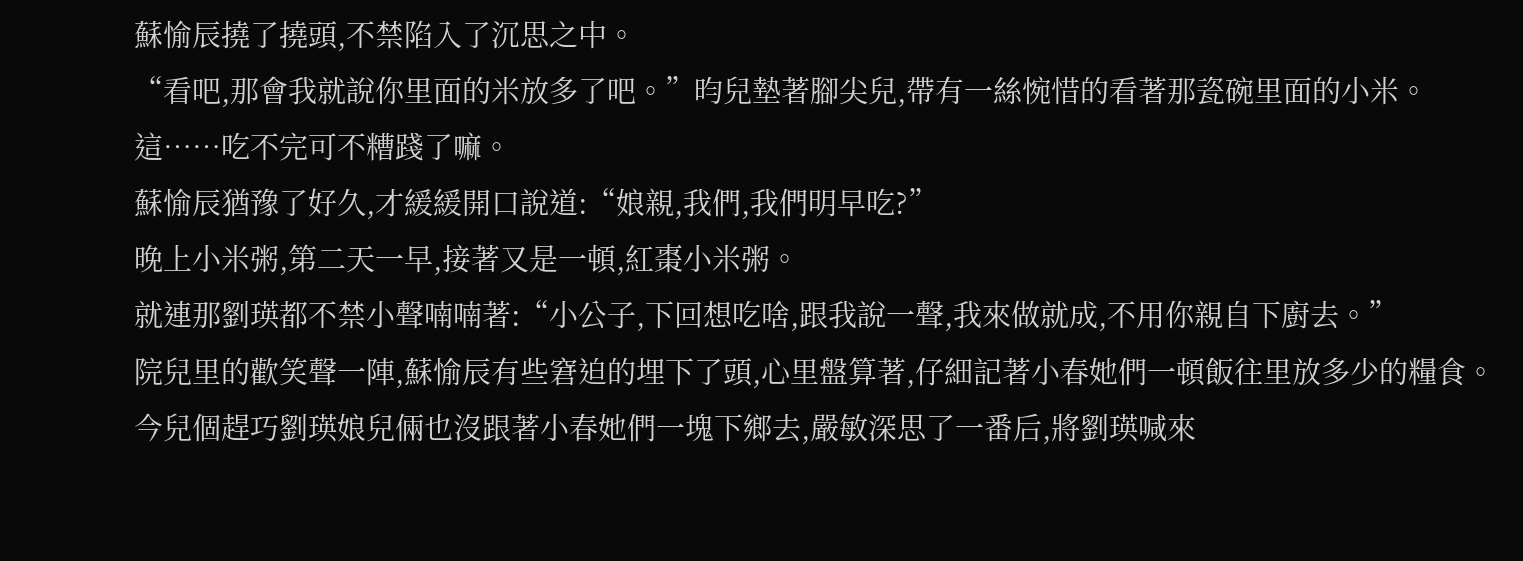蘇愉辰撓了撓頭,不禁陷入了沉思之中。
“看吧,那會我就說你里面的米放多了吧。”昀兒墊著腳尖兒,帶有一絲惋惜的看著那瓷碗里面的小米。
這……吃不完可不糟踐了嘛。
蘇愉辰猶豫了好久,才緩緩開口說道:“娘親,我們,我們明早吃?”
晚上小米粥,第二天一早,接著又是一頓,紅棗小米粥。
就連那劉瑛都不禁小聲喃喃著:“小公子,下回想吃啥,跟我說一聲,我來做就成,不用你親自下廚去。”
院兒里的歡笑聲一陣,蘇愉辰有些窘迫的埋下了頭,心里盤算著,仔細記著小春她們一頓飯往里放多少的糧食。
今兒個趕巧劉瑛娘兒倆也沒跟著小春她們一塊下鄉去,嚴敏深思了一番后,將劉瑛喊來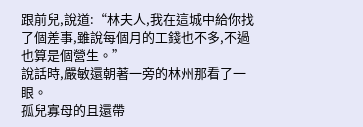跟前兒,說道:“林夫人,我在這城中給你找了個差事,雖說每個月的工錢也不多,不過也算是個營生。”
說話時,嚴敏還朝著一旁的林州那看了一眼。
孤兒寡母的且還帶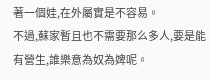著一個娃,在外屬實是不容易。
不過,蘇家暫且也不需要那么多人,要是能有營生,誰樂意為奴為婢呢。